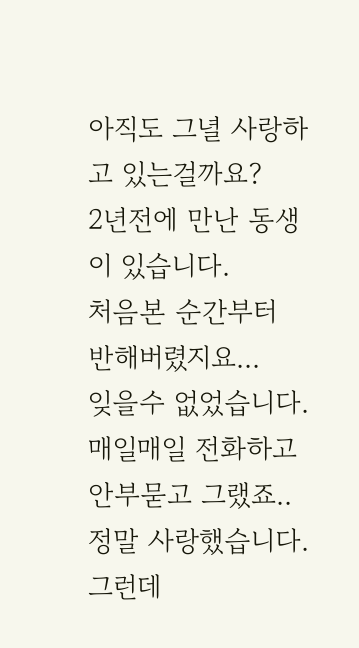아직도 그녈 사랑하고 있는걸까요?
2년전에 만난 동생이 있습니다.
처음본 순간부터 반해버렸지요...
잊을수 없었습니다.
매일매일 전화하고 안부묻고 그랬죠..
정말 사랑했습니다.
그런데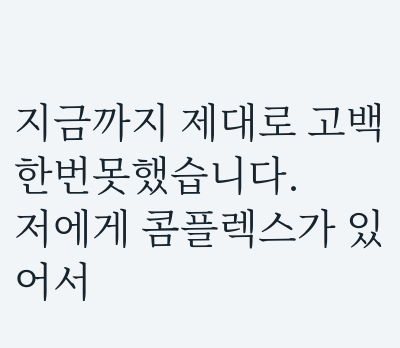지금까지 제대로 고백한번못했습니다.
저에게 콤플렉스가 있어서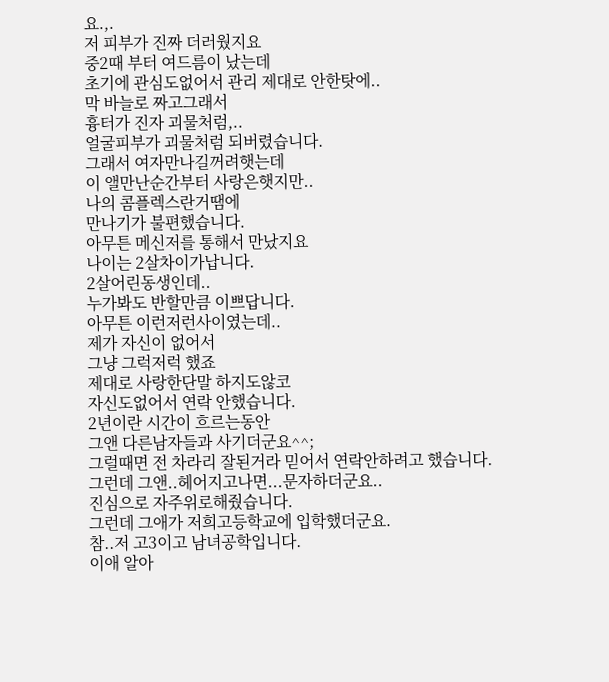요.,.
저 피부가 진짜 더러웠지요
중2때 부터 여드름이 났는데
초기에 관심도없어서 관리 제대로 안한탓에..
막 바늘로 짜고그래서
흉터가 진자 괴물처럼,..
얼굴피부가 괴물처럼 되버렸습니다.
그래서 여자만나길꺼려햇는데
이 앨만난순간부터 사랑은햇지만..
나의 콤플렉스란거땜에
만나기가 불편했습니다.
아무튼 메신저를 통해서 만났지요
나이는 2살차이가납니다.
2살어린동생인데..
누가봐도 반할만큼 이쁘답니다.
아무튼 이런저런사이였는데..
제가 자신이 없어서
그냥 그럭저럭 했죠
제대로 사랑한단말 하지도않코
자신도없어서 연락 안했습니다.
2년이란 시간이 흐르는동안
그앤 다른남자들과 사기더군요^^;
그럴때면 전 차라리 잘된거라 믿어서 연락안하려고 했습니다.
그런데 그앤..헤어지고나면...문자하더군요..
진심으로 자주위로해줬습니다.
그런데 그애가 저희고등학교에 입학했더군요.
참..저 고3이고 남녀공학입니다.
이애 알아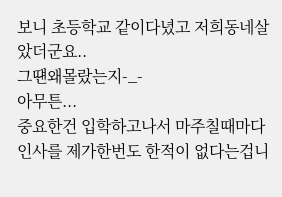보니 초등학교 같이다녔고 저희동네살았더군요..
그떈왜몰랐는지-_-
아무튼...
중요한건 입학하고나서 마주칠때마다 인사를 제가한번도 한적이 없다는겁니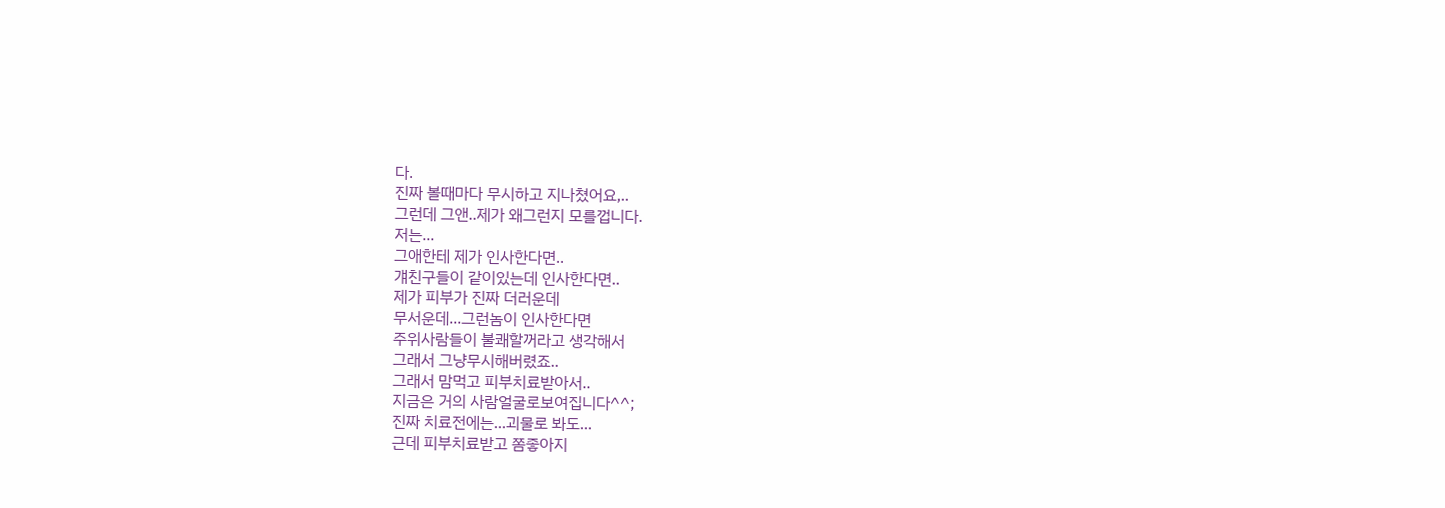다.
진짜 볼때마다 무시하고 지나쳤어요,..
그런데 그앤..제가 왜그런지 모를껍니다.
저는...
그애한테 제가 인사한다면..
걔친구들이 같이있는데 인사한다면..
제가 피부가 진짜 더러운데
무서운데...그런놈이 인사한다면
주위사람들이 불쾌할꺼라고 생각해서
그래서 그냥무시해버렸죠..
그래서 맘먹고 피부치료받아서..
지금은 거의 사람얼굴로보여집니다^^;
진짜 치료전에는...괴물로 봐도...
근데 피부치료받고 쫌좋아지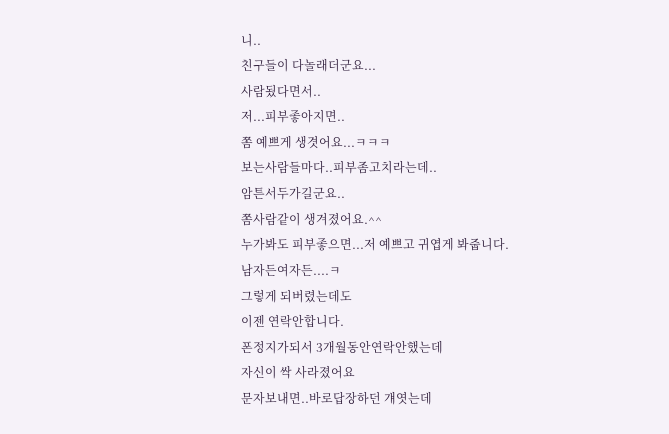니..
친구들이 다놀래더군요...
사람됬다면서..
저...피부좋아지면..
쫌 예쁘게 생겻어요...ㅋㅋㅋ
보는사람들마다..피부좀고치라는데..
암튼서두가길군요..
쫌사람같이 생겨졌어요.^^
누가봐도 피부좋으면...저 예쁘고 귀엽게 봐줍니다.
남자든여자든....ㅋ
그렇게 되버렸는데도
이젠 연락안합니다.
폰정지가되서 3개월동안연락안했는데
자신이 싹 사라졌어요
문자보내면..바로답장하던 걔엿는데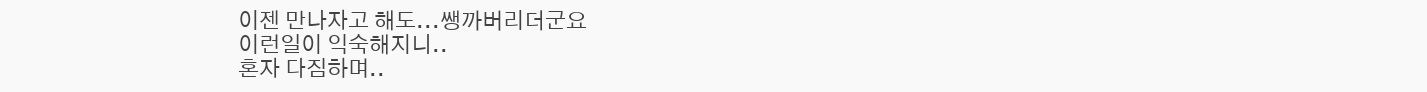이젠 만나자고 해도...쌩까버리더군요
이런일이 익숙해지니..
혼자 다짐하며..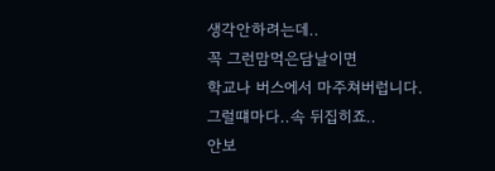생각안하려는데..
꼭 그런맘먹은담날이면
학교나 버스에서 마주쳐버럽니다.
그럴떄마다..속 뒤집히죠..
안보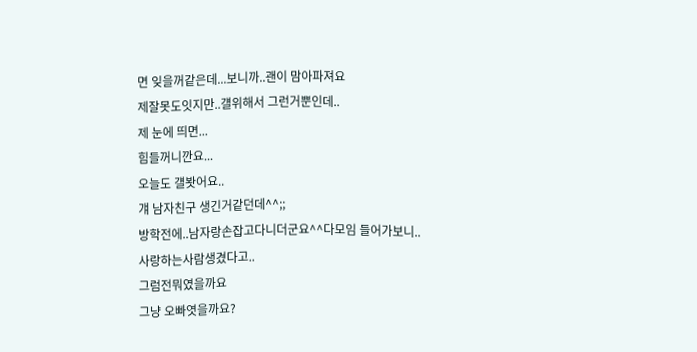면 잊을꺼같은데...보니까..괜이 맘아파져요
제잘못도잇지만..걜위해서 그런거뿐인데..
제 눈에 띄면...
힘들꺼니깐요...
오늘도 걜봣어요..
걔 남자친구 생긴거같던데^^;;
방학전에..남자랑손잡고다니더군요^^다모임 들어가보니..
사랑하는사람생겼다고..
그럼전뭐였을까요
그냥 오빠엿을까요?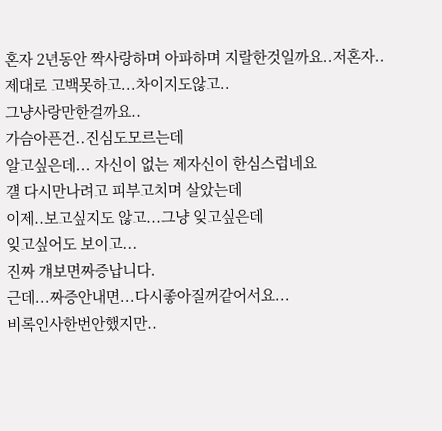혼자 2년동안 짝사랑하며 아파하며 지랄한것일까요..저혼자..
제대로 고백못하고...차이지도않고..
그냥사랑만한걸까요..
가슴아픈건..진심도모르는데
알고싶은데... 자신이 없는 제자신이 한심스럽네요
걜 다시만나려고 피부고치며 살았는데
이제..보고싶지도 않고...그냥 잊고싶은데
잊고싶어도 보이고...
진짜 걔보면짜증납니다.
근데...짜증안내면...다시좋아질꺼같어서요...
비록인사한번안했지만..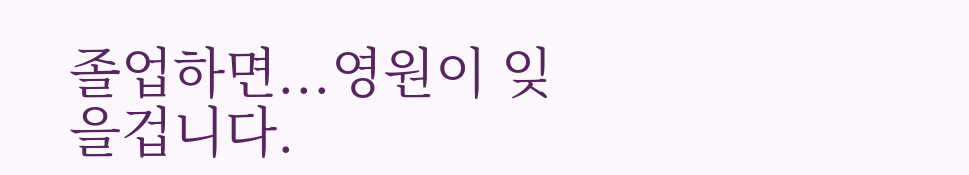졸업하면...영원이 잊을겁니다.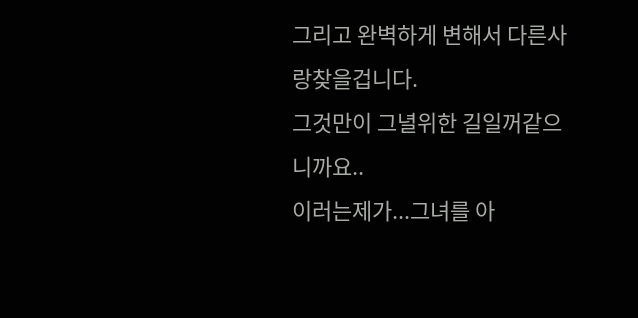그리고 완벽하게 변해서 다른사랑찾을겁니다.
그것만이 그녈위한 길일꺼같으니까요..
이러는제가...그녀를 아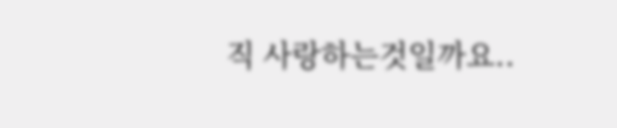직 사랑하는것일까요..